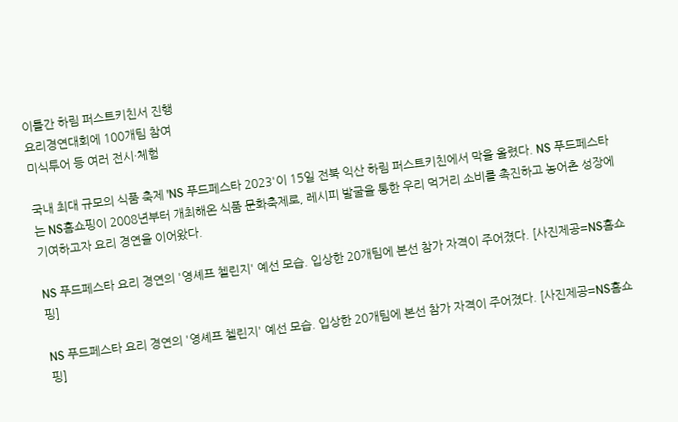이틀간 하림 퍼스트키친서 진행
요리경연대회에 100개팀 참여
미식투어 등 여러 전시·체험

국내 최대 규모의 식품 축제 'NS 푸드페스타 2023'이 15일 전북 익산 하림 퍼스트키친에서 막을 올렸다. NS 푸드페스타는 NS홈쇼핑이 2008년부터 개최해온 식품 문화축제로, 레시피 발굴을 통한 우리 먹거리 소비를 촉진하고 농어촌 성장에 기여하고자 요리 경연을 이어왔다.

NS 푸드페스타 요리 경연의 '영셰프 첼린지' 예선 모습. 입상한 20개팀에 본선 참가 자격이 주어졌다. [사진제공=NS홈쇼핑]

NS 푸드페스타 요리 경연의 '영셰프 첼린지' 예선 모습. 입상한 20개팀에 본선 참가 자격이 주어졌다. [사진제공=NS홈쇼핑]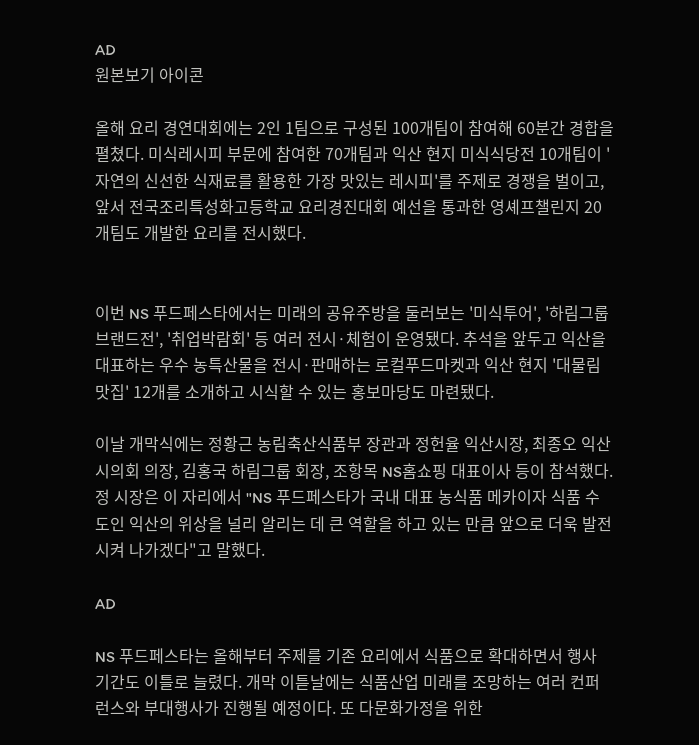AD
원본보기 아이콘

올해 요리 경연대회에는 2인 1팀으로 구성된 100개팀이 참여해 60분간 경합을 펼쳤다. 미식레시피 부문에 참여한 70개팀과 익산 현지 미식식당전 10개팀이 '자연의 신선한 식재료를 활용한 가장 맛있는 레시피'를 주제로 경쟁을 벌이고, 앞서 전국조리특성화고등학교 요리경진대회 예선을 통과한 영셰프챌린지 20개팀도 개발한 요리를 전시했다.


이번 NS 푸드페스타에서는 미래의 공유주방을 둘러보는 '미식투어', '하림그룹 브랜드전', '취업박람회' 등 여러 전시·체험이 운영됐다. 추석을 앞두고 익산을 대표하는 우수 농특산물을 전시·판매하는 로컬푸드마켓과 익산 현지 '대물림맛집' 12개를 소개하고 시식할 수 있는 홍보마당도 마련됐다.

이날 개막식에는 정황근 농림축산식품부 장관과 정헌율 익산시장, 최종오 익산시의회 의장, 김홍국 하림그룹 회장, 조항목 NS홈쇼핑 대표이사 등이 참석했다. 정 시장은 이 자리에서 "NS 푸드페스타가 국내 대표 농식품 메카이자 식품 수도인 익산의 위상을 널리 알리는 데 큰 역할을 하고 있는 만큼 앞으로 더욱 발전시켜 나가겠다"고 말했다.

AD

NS 푸드페스타는 올해부터 주제를 기존 요리에서 식품으로 확대하면서 행사 기간도 이틀로 늘렸다. 개막 이튿날에는 식품산업 미래를 조망하는 여러 컨퍼런스와 부대행사가 진행될 예정이다. 또 다문화가정을 위한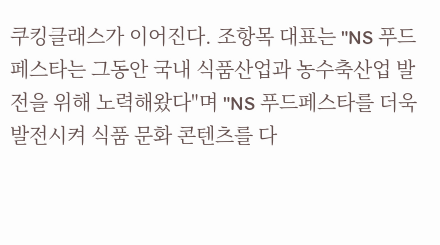쿠킹클래스가 이어진다. 조항목 대표는 "NS 푸드페스타는 그동안 국내 식품산업과 농수축산업 발전을 위해 노력해왔다"며 "NS 푸드페스타를 더욱 발전시켜 식품 문화 콘텐츠를 다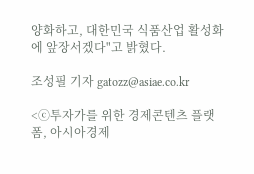양화하고, 대한민국 식품산업 활성화에 앞장서겠다"고 밝혔다.

조성필 기자 gatozz@asiae.co.kr

<ⓒ투자가를 위한 경제콘텐츠 플랫폼, 아시아경제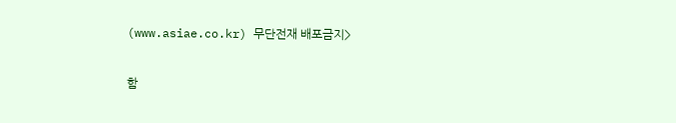(www.asiae.co.kr) 무단전재 배포금지>

함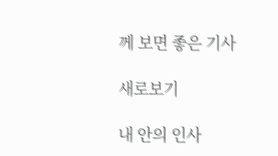께 보면 좋은 기사

새로보기

내 안의 인사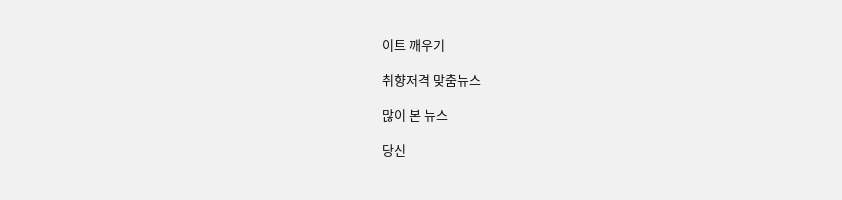이트 깨우기

취향저격 맞춤뉴스

많이 본 뉴스

당신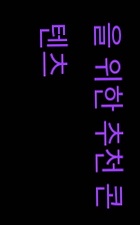을 위한 추천 콘텐츠